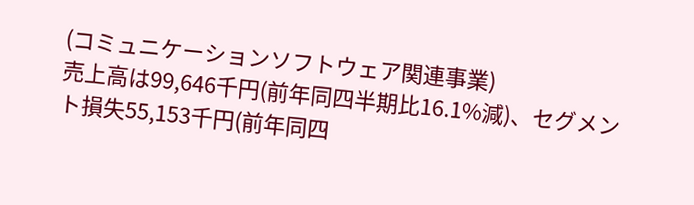(コミュニケーションソフトウェア関連事業)
売上高は99,646千円(前年同四半期比16.1%減)、セグメント損失55,153千円(前年同四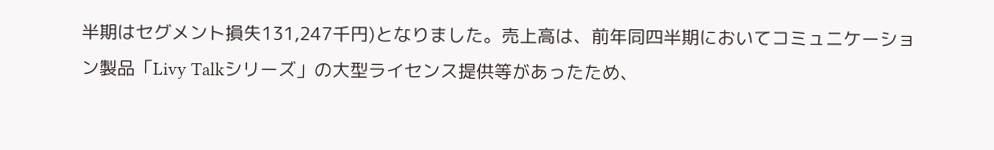半期はセグメント損失131,247千円)となりました。売上高は、前年同四半期においてコミュニケーション製品「Livy Talkシリーズ」の大型ライセンス提供等があったため、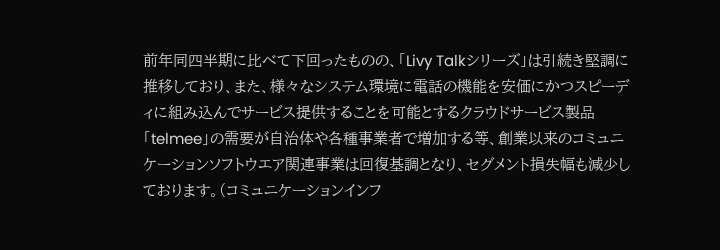前年同四半期に比べて下回ったものの、「Livy Talkシリーズ」は引続き堅調に推移しており、また、様々なシステム環境に電話の機能を安価にかつスピーディに組み込んでサービス提供することを可能とするクラウドサービス製品「telmee」の需要が自治体や各種事業者で増加する等、創業以来のコミュニケーションソフトウエア関連事業は回復基調となり、セグメント損失幅も減少しております。(コミュニケーションインフ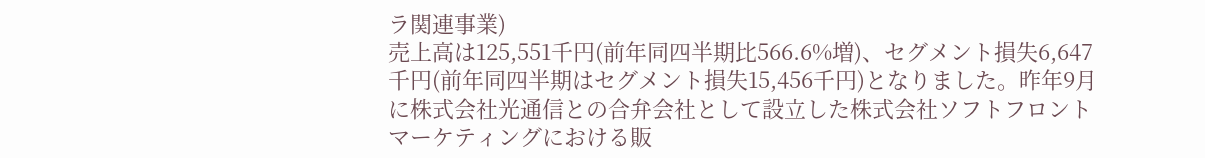ラ関連事業)
売上高は125,551千円(前年同四半期比566.6%増)、セグメント損失6,647千円(前年同四半期はセグメント損失15,456千円)となりました。昨年9月に株式会社光通信との合弁会社として設立した株式会社ソフトフロントマーケティングにおける販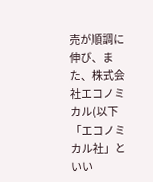売が順調に伸び、また、株式会社エコノミカル(以下「エコノミカル社」といい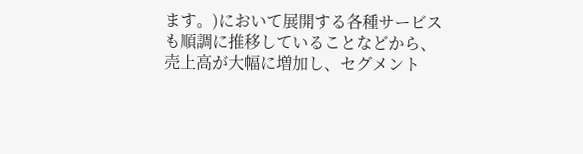ます。)において展開する各種サービスも順調に推移していることなどから、売上高が大幅に増加し、セグメント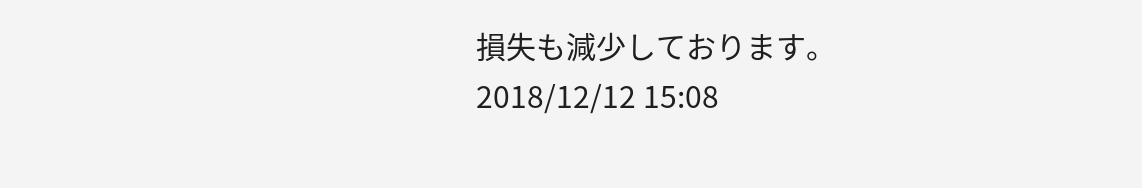損失も減少しております。
2018/12/12 15:08